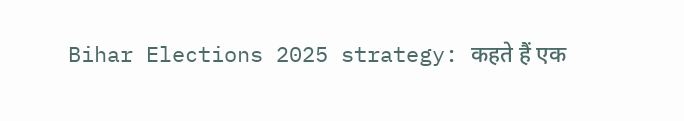Bihar Elections 2025 strategy: कहते हैं एक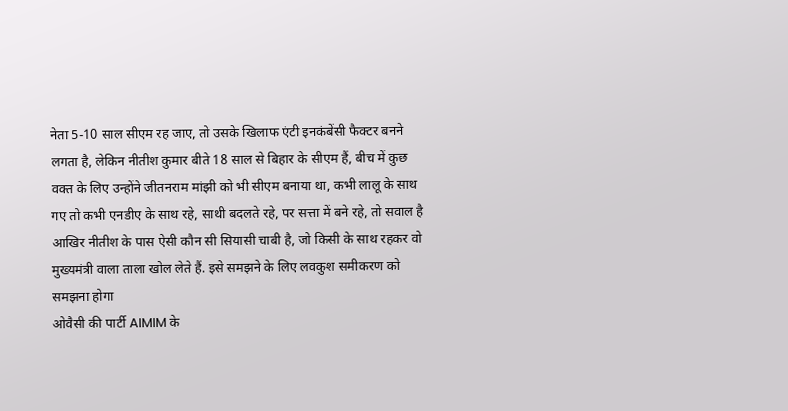नेता 5-10 साल सीएम रह जाए, तो उसके खिलाफ एंटी इनकंबेंसी फैक्टर बनने लगता है, लेकिन नीतीश कुमार बीते 18 साल से बिहार के सीएम हैं, बीच में कुछ वक्त के लिए उन्होंने जीतनराम मांझी को भी सीएम बनाया था, कभी लालू के साथ गए तो कभी एनडीए के साथ रहे, साथी बदलते रहे, पर सत्ता में बने रहे, तो सवाल है आखिर नीतीश के पास ऐसी कौन सी सियासी चाबी है, जो किसी के साथ रहकर वो मुख्यमंत्री वाला ताला खोल लेते हैं. इसे समझने के लिए लवकुश समीकरण को समझना होगा
ओवैसी की पार्टी AIMIM के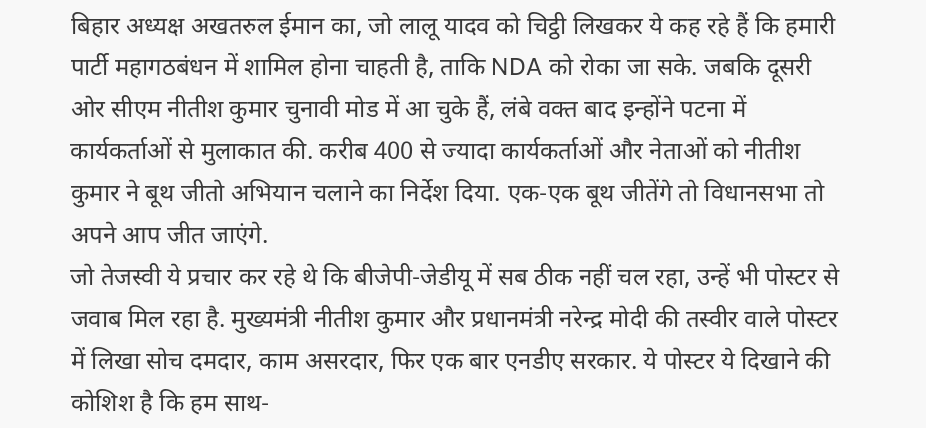बिहार अध्यक्ष अखतरुल ईमान का, जो लालू यादव को चिट्ठी लिखकर ये कह रहे हैं कि हमारी पार्टी महागठबंधन में शामिल होना चाहती है, ताकि NDA को रोका जा सके. जबकि दूसरी ओर सीएम नीतीश कुमार चुनावी मोड में आ चुके हैं, लंबे वक्त बाद इन्होंने पटना में कार्यकर्ताओं से मुलाकात की. करीब 400 से ज्यादा कार्यकर्ताओं और नेताओं को नीतीश कुमार ने बूथ जीतो अभियान चलाने का निर्देश दिया. एक-एक बूथ जीतेंगे तो विधानसभा तो अपने आप जीत जाएंगे.
जो तेजस्वी ये प्रचार कर रहे थे कि बीजेपी-जेडीयू में सब ठीक नहीं चल रहा, उन्हें भी पोस्टर से जवाब मिल रहा है. मुख्यमंत्री नीतीश कुमार और प्रधानमंत्री नरेन्द्र मोदी की तस्वीर वाले पोस्टर में लिखा सोच दमदार, काम असरदार, फिर एक बार एनडीए सरकार. ये पोस्टर ये दिखाने की कोशिश है कि हम साथ-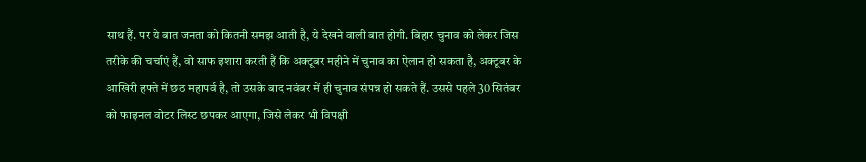साथ हैं. पर ये बात जनता को कितनी समझ आती है, ये देखने वाली बात होगी. बिहार चुनाव को लेकर जिस तरीके की चर्चाएं हैं, वो साफ इशारा करती हैं कि अक्टूबर महीने में चुनाव का ऐलान हो सकता है, अक्टूबर के आखिरी हफ्ते में छठ महापर्व है, तो उसके बाद नवंबर में ही चुनाव संपन्न हो सकते हैं. उससे पहले 30 सितंबर को फाइनल वोटर लिस्ट छपकर आएगा, जिसे लेकर भी विपक्षी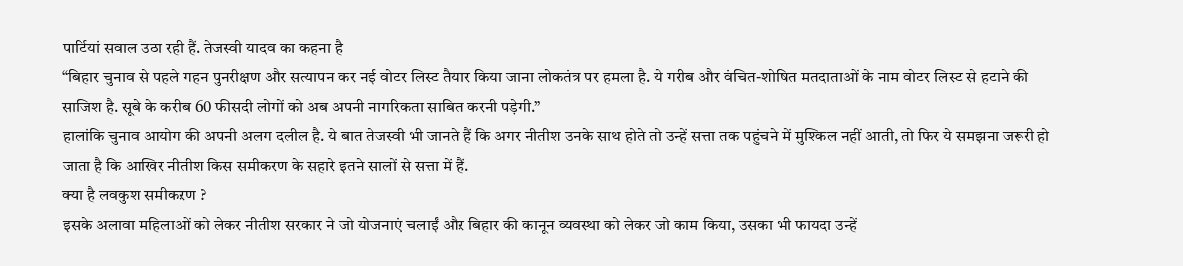पार्टियां सवाल उठा रही हैं. तेजस्वी यादव का कहना है
“बिहार चुनाव से पहले गहन पुनरीक्षण और सत्यापन कर नई वोटर लिस्ट तैयार किया जाना लोकतंत्र पर हमला है. ये गरीब और वंचित-शोषित मतदाताओं के नाम वोटर लिस्ट से हटाने की साजिश है. सूबे के करीब 60 फीसदी लोगों को अब अपनी नागरिकता साबित करनी पड़ेगी.”
हालांकि चुनाव आयोग की अपनी अलग दलील है. ये बात तेजस्वी भी जानते हैं कि अगर नीतीश उनके साथ होते तो उन्हें सत्ता तक पहुंचने में मुश्किल नहीं आती, तो फिर ये समझना जरूरी हो जाता है कि आखिर नीतीश किस समीकरण के सहारे इतने सालों से सत्ता में हैं.
क्या है लवकुश समीकऱण ?
इसके अलावा महिलाओं को लेकर नीतीश सरकार ने जो योजनाएं चलाईं औऱ बिहार की कानून व्यवस्था को लेकर जो काम किया, उसका भी फायदा उन्हें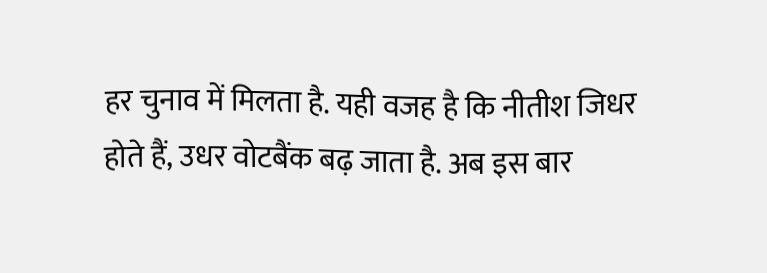हर चुनाव में मिलता है. यही वजह है कि नीतीश जिधर होते हैं, उधर वोटबैंक बढ़ जाता है. अब इस बार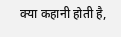क्या कहानी होती है,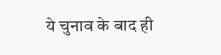ये चुनाव के बाद ही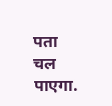पता चल पाएगा.